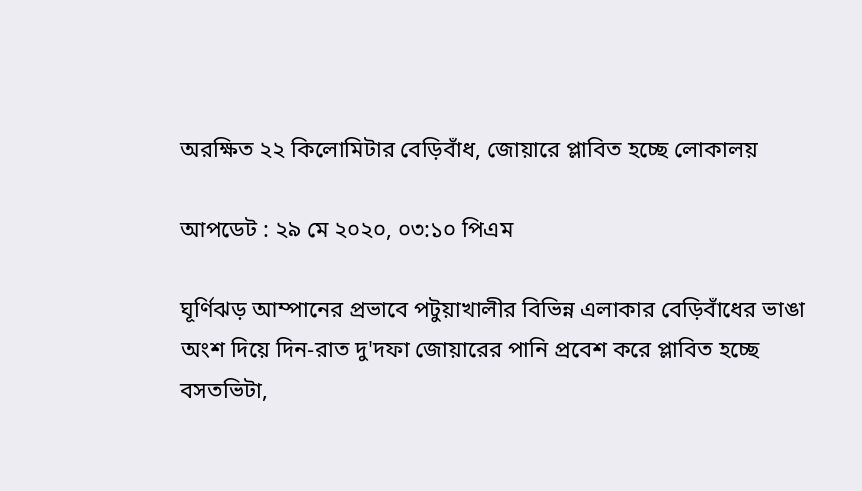অরক্ষিত ২২ কিলোমিটার বেড়িবাঁধ, জোয়ারে প্লাবিত হচ্ছে লোকালয়

আপডেট : ২৯ মে ২০২০, ০৩:১০ পিএম

ঘূর্ণিঝড় আম্পানের প্রভাবে পটুয়াখালীর বিভিন্ন এলাকার বেড়িবাঁধের ভাঙা অংশ দিয়ে দিন-রাত দু'দফা জোয়ারের পানি প্রবেশ করে প্লাবিত হচ্ছে বসতভিটা,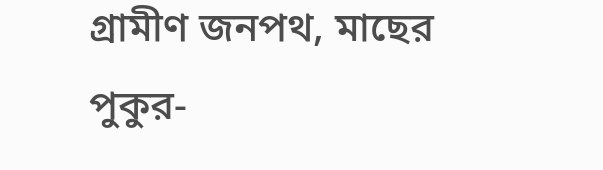গ্রামীণ জনপথ, মাছের পুকুর-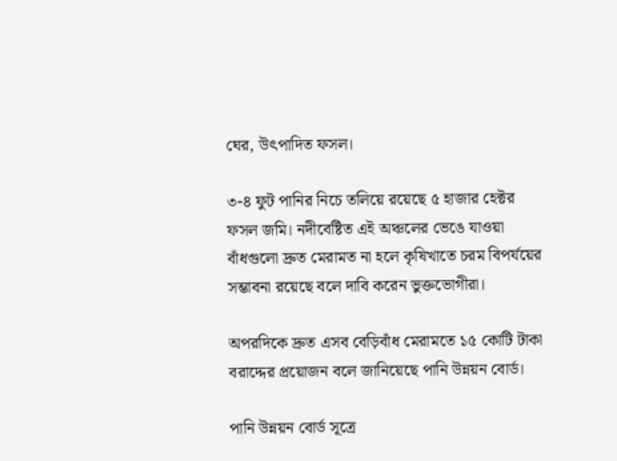ঘের, উৎপাদিত ফসল।

৩-৪ ফুট পানির নিচে তলিয়ে রয়েছে ৫ হাজার হেক্টর ফসল জমি। নদীবেষ্টিত এই অঞ্চলের ভেঙে যাওয়া বাঁধগুলো দ্রুত মেরামত না হলে কৃষিখাতে চরম বিপর্যয়ের সম্ভাবনা রয়েছে বলে দাবি করেন ভুক্তভোগীরা।

অপরদিকে দ্রুত এসব বেড়িবাঁধ মেরামতে ১৫ কোটি টাকা বরাদ্দের প্রয়োজন বলে জানিয়েছে পানি উন্নয়ন বোর্ড।

পানি উন্নয়ন বোর্ড সূত্রে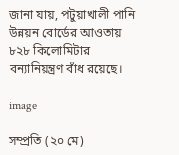জানা যায়, পটুয়াখালী পানি উন্নয়ন বোর্ডের আওতায় ৮২৮ কিলোমিটার বন্যানিয়ন্ত্রণ বাঁধ রয়েছে।

image

সম্প্রতি (২০ মে)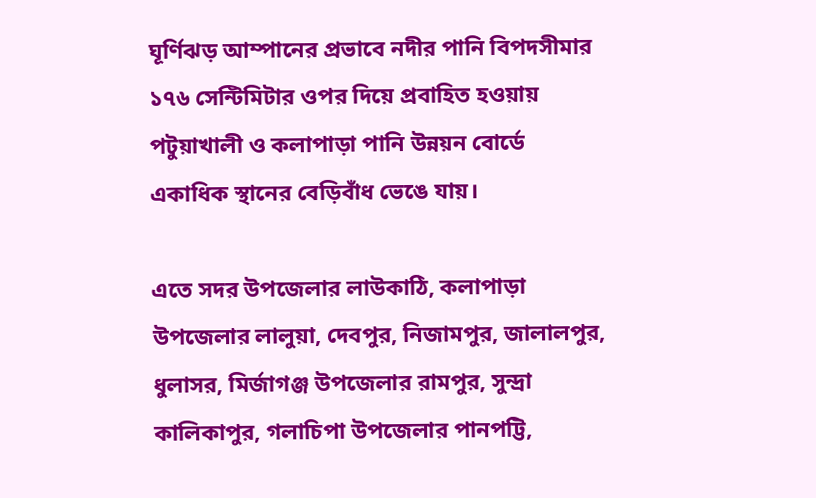ঘূর্ণিঝড় আম্পানের প্রভাবে নদীর পানি বিপদসীমার ১৭৬ সেন্টিমিটার ওপর দিয়ে প্রবাহিত হওয়ায় পটুয়াখালী ও কলাপাড়া পানি উন্নয়ন বোর্ডে একাধিক স্থানের বেড়িবাঁধ ভেঙে যায়।

এতে সদর উপজেলার লাউকাঠি, কলাপাড়া উপজেলার লালুয়া, দেবপুর, নিজামপুর, জালালপুর, ধুলাসর, মির্জাগঞ্জ উপজেলার রামপুর, সুন্দ্রা কালিকাপুর, গলাচিপা উপজেলার পানপট্টি,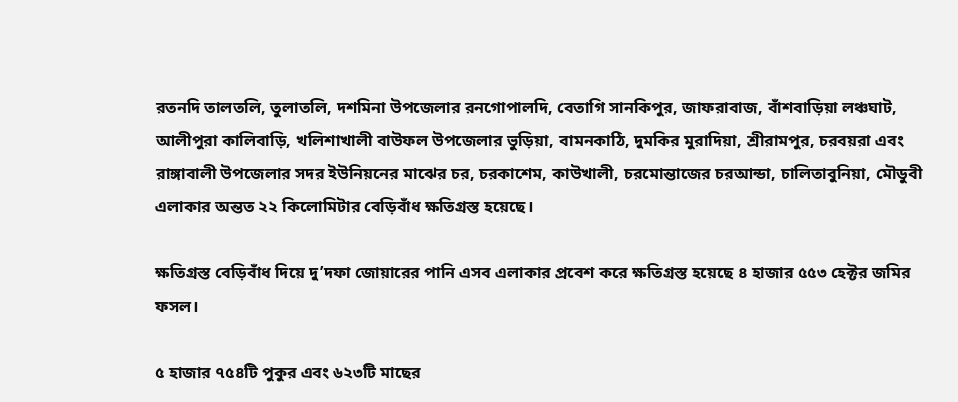রতনদি তালতলি, তুলাতলি, দশমিনা উপজেলার রনগোপালদি, বেতাগি সানকিপুর, জাফরাবাজ, বাঁশবাড়িয়া লঞ্চঘাট, আলীপুরা কালিবাড়ি, খলিশাখালী বাউফল উপজেলার ভুড়িয়া, বামনকাঠি, দুমকির মুরাদিয়া, শ্রীরামপুর, চরবয়রা এবং রাঙ্গাবালী উপজেলার সদর ইউনিয়নের মাঝের চর, চরকাশেম, কাউখালী, চরমোন্তাজের চরআন্ডা, চালিতাবুনিয়া, মৌডুবী এলাকার অন্তত ২২ কিলোমিটার বেড়িবাঁধ ক্ষতিগ্রস্ত হয়েছে।

ক্ষতিগ্রস্ত বেড়িবাঁধ দিয়ে দু’দফা জোয়ারের পানি এসব এলাকার প্রবেশ করে ক্ষতিগ্রস্ত হয়েছে ৪ হাজার ৫৫৩ হেক্টর জমির ফসল।

৫ হাজার ৭৫৪টি পুকুর এবং ৬২৩টি মাছের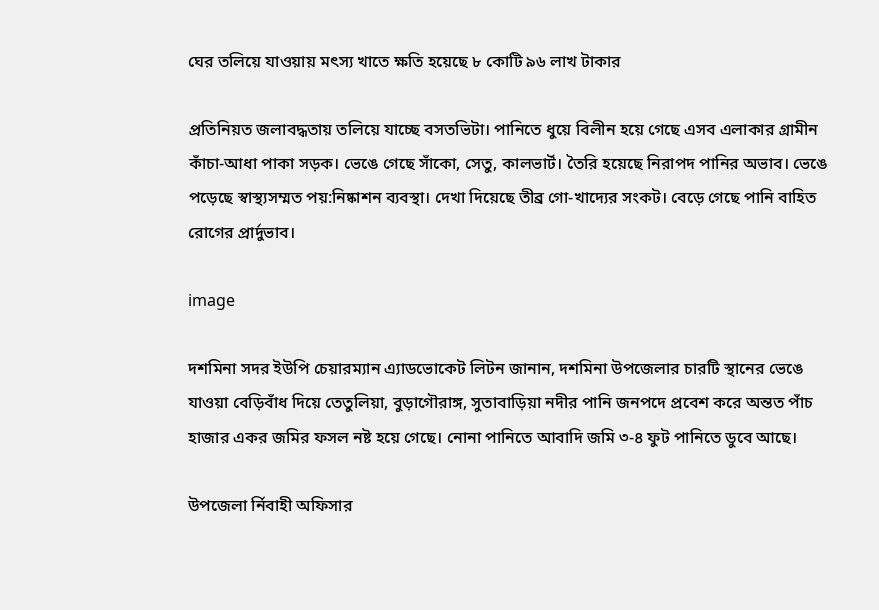ঘের তলিয়ে যাওয়ায় মৎস্য খাতে ক্ষতি হয়েছে ৮ কোটি ৯৬ লাখ টাকার

প্রতিনিয়ত জলাবদ্ধতায় তলিয়ে যাচ্ছে বসতভিটা। পানিতে ধুয়ে বিলীন হয়ে গেছে এসব এলাকার গ্রামীন কাঁচা-আধা পাকা সড়ক। ভেঙে গেছে সাঁকো, সেতু, কালভার্ট। তৈরি হয়েছে নিরাপদ পানির অভাব। ভেঙে পড়েছে স্বাস্থ্যসম্মত পয়:নিষ্কাশন ব্যবস্থা। দেখা দিয়েছে তীব্র গো-খাদ্যের সংকট। বেড়ে গেছে পানি বাহিত রোগের প্রার্দুভাব।

image

দশমিনা সদর ইউপি চেয়ারম্যান এ্যাডভোকেট লিটন জানান, দশমিনা উপজেলার চারটি স্থানের ভেঙে যাওয়া বেড়িবাঁধ দিয়ে তেতুলিয়া, বুড়াগৌরাঙ্গ, সুতাবাড়িয়া নদীর পানি জনপদে প্রবেশ করে অন্তত পাঁচ হাজার একর জমির ফসল নষ্ট হয়ে গেছে। নোনা পানিতে আবাদি জমি ৩-৪ ফুট পানিতে ডুবে আছে।

উপজেলা র্নিবাহী অফিসার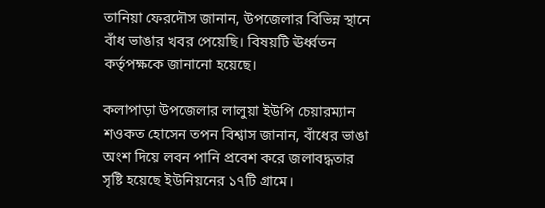তানিয়া ফেরদৌস জানান, উপজেলার বিভিন্ন স্থানে বাঁধ ভাঙার খবর পেয়েছি। বিষয়টি ঊর্ধ্বতন কর্তৃপক্ষকে জানানো হয়েছে।

কলাপাড়া উপজেলার লালুয়া ইউপি চেয়ারম্যান শওকত হোসেন তপন বিশ্বাস জানান, বাঁধের ভাঙা অংশ দিয়ে লবন পানি প্রবেশ করে জলাবদ্ধতার সৃষ্টি হয়েছে ইউনিয়নের ১৭টি গ্রামে।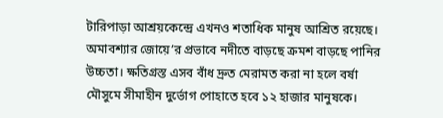টারিপাড়া আশ্রয়কেন্দ্রে এখনও শতাধিক মানুষ আশ্রিত রয়েছে। অমাবশ্যার জোয়ে’র প্রভাবে নদীতে বাড়ছে ক্রমশ বাড়ছে পানির উচ্চতা। ক্ষতিগ্রস্ত এসব বাঁধ দ্রুত মেরামত করা না হলে বর্ষা মৌসুমে সীমাহীন দুর্ভোগ পোহাতে হবে ১২ হাজার মানুষকে।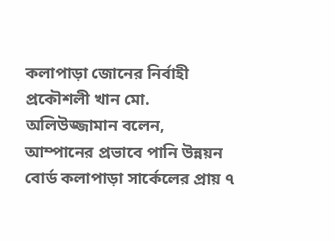কলাপাড়া জোনের নির্বাহী প্রকৌশলী খান মো. অলিউজ্জামান বলেন, আম্পানের প্রভাবে পানি উন্নয়ন বোর্ড কলাপাড়া সার্কেলের প্রায় ৭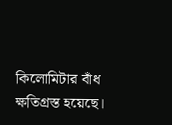কিলোমিটার বাঁধ ক্ষতিগ্রস্ত হয়েছে।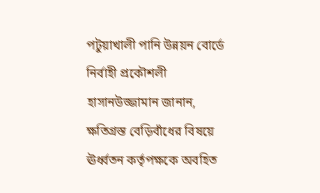পটুয়াখালী পানি উন্নয়ন বোর্ডে নির্বাহী প্রকৌশলী হাসানউজ্জামান জানান, ক্ষতিগ্রস্ত বেড়িবাঁধের বিষয়ে ঊর্ধ্বতন কর্তৃপক্ষকে অবহিত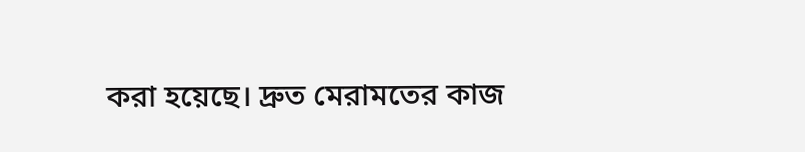করা হয়েছে। দ্রুত মেরামতের কাজ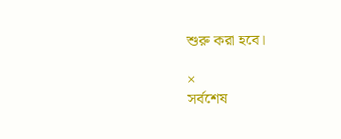শুরু করা হবে।

×
সর্বশেষ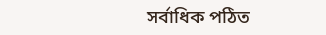সর্বাধিক পঠিত